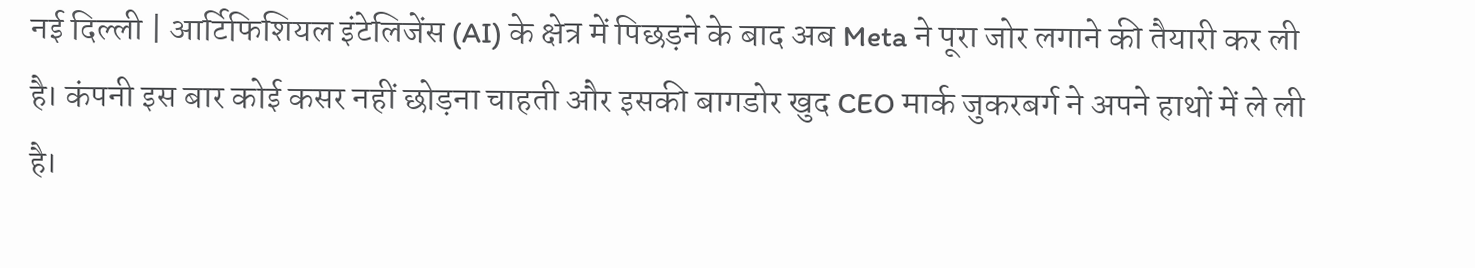नई दिल्ली | आर्टिफिशियल इंटेलिजेंस (AI) के क्षेत्र में पिछड़ने के बाद अब Meta ने पूरा जोर लगाने की तैयारी कर ली है। कंपनी इस बार कोई कसर नहीं छोड़ना चाहती और इसकी बागडोर खुद CEO मार्क जुकरबर्ग ने अपने हाथों में ले ली है।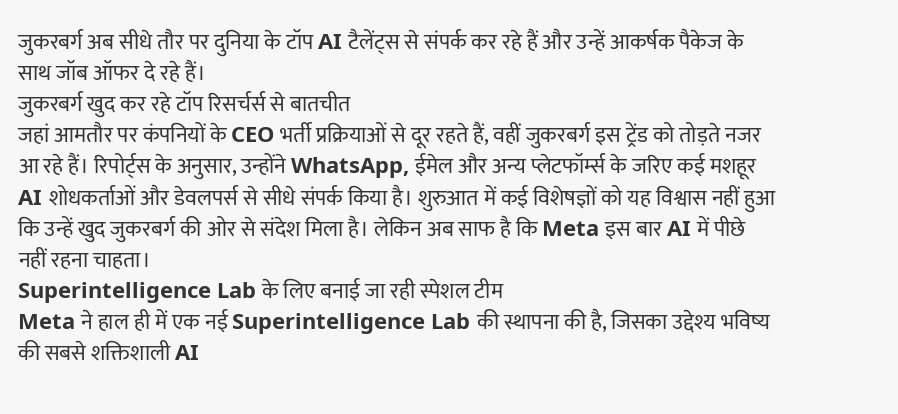जुकरबर्ग अब सीधे तौर पर दुनिया के टॉप AI टैलेंट्स से संपर्क कर रहे हैं और उन्हें आकर्षक पैकेज के साथ जॉब ऑफर दे रहे हैं।
जुकरबर्ग खुद कर रहे टॉप रिसर्चर्स से बातचीत
जहां आमतौर पर कंपनियों के CEO भर्ती प्रक्रियाओं से दूर रहते हैं, वहीं जुकरबर्ग इस ट्रेंड को तोड़ते नजर आ रहे हैं। रिपोर्ट्स के अनुसार, उन्होंने WhatsApp, ईमेल और अन्य प्लेटफॉर्म्स के जरिए कई मशहूर AI शोधकर्ताओं और डेवलपर्स से सीधे संपर्क किया है। शुरुआत में कई विशेषज्ञों को यह विश्वास नहीं हुआ कि उन्हें खुद जुकरबर्ग की ओर से संदेश मिला है। लेकिन अब साफ है कि Meta इस बार AI में पीछे नहीं रहना चाहता।
Superintelligence Lab के लिए बनाई जा रही स्पेशल टीम
Meta ने हाल ही में एक नई Superintelligence Lab की स्थापना की है, जिसका उद्देश्य भविष्य की सबसे शक्तिशाली AI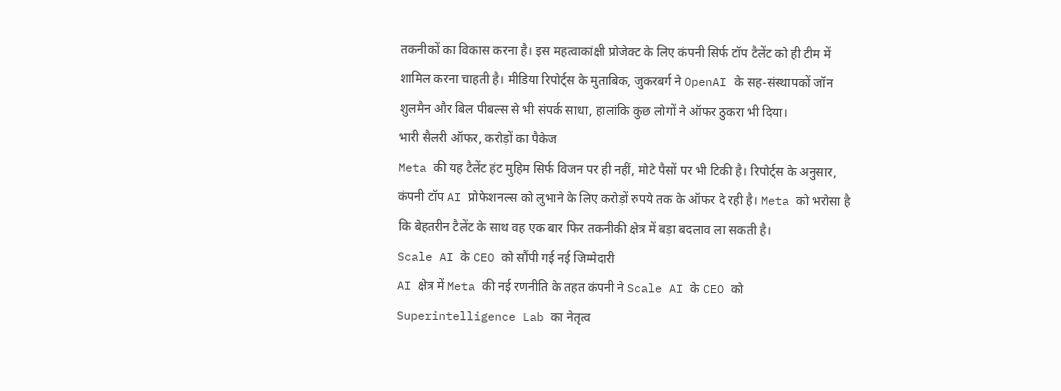तकनीकों का विकास करना है। इस महत्वाकांक्षी प्रोजेक्ट के लिए कंपनी सिर्फ टॉप टैलेंट को ही टीम में शामिल करना चाहती है। मीडिया रिपोर्ट्स के मुताबिक, जुकरबर्ग ने OpenAI के सह-संस्थापकों जॉन शुलमैन और बिल पीबल्स से भी संपर्क साधा, हालांकि कुछ लोगों ने ऑफर ठुकरा भी दिया।
भारी सैलरी ऑफर, करोड़ों का पैकेज
Meta की यह टैलेंट हंट मुहिम सिर्फ विजन पर ही नहीं, मोटे पैसों पर भी टिकी है। रिपोर्ट्स के अनुसार, कंपनी टॉप AI प्रोफेशनल्स को लुभाने के लिए करोड़ों रुपये तक के ऑफर दे रही है। Meta को भरोसा है कि बेहतरीन टैलेंट के साथ वह एक बार फिर तकनीकी क्षेत्र में बड़ा बदलाव ला सकती है।
Scale AI के CEO को सौंपी गई नई जिम्मेदारी
AI क्षेत्र में Meta की नई रणनीति के तहत कंपनी ने Scale AI के CEO को Superintelligence Lab का नेतृत्व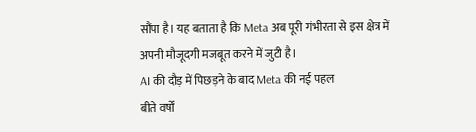सौंपा है। यह बताता है कि Meta अब पूरी गंभीरता से इस क्षेत्र में अपनी मौजूदगी मजबूत करने में जुटी है।
AI की दौड़ में पिछड़ने के बाद Meta की नई पहल
बीते वर्षों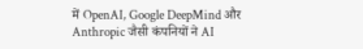में OpenAI, Google DeepMind और Anthropic जैसी कंपनियों ने AI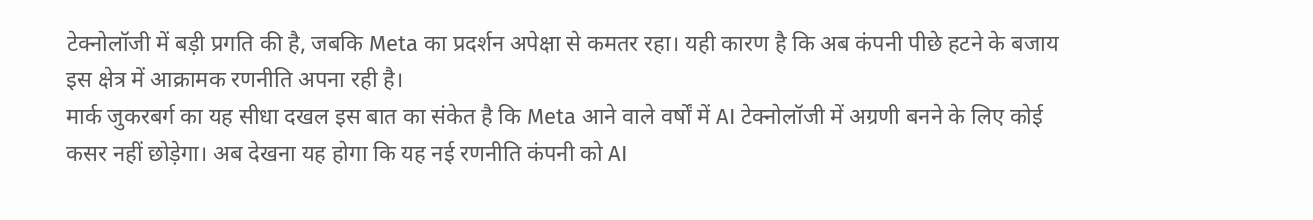टेक्नोलॉजी में बड़ी प्रगति की है, जबकि Meta का प्रदर्शन अपेक्षा से कमतर रहा। यही कारण है कि अब कंपनी पीछे हटने के बजाय इस क्षेत्र में आक्रामक रणनीति अपना रही है।
मार्क जुकरबर्ग का यह सीधा दखल इस बात का संकेत है कि Meta आने वाले वर्षों में AI टेक्नोलॉजी में अग्रणी बनने के लिए कोई कसर नहीं छोड़ेगा। अब देखना यह होगा कि यह नई रणनीति कंपनी को AI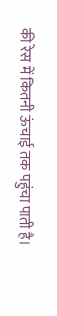की रेस में कितनी ऊंचाई तक पहुंचा पाती है।